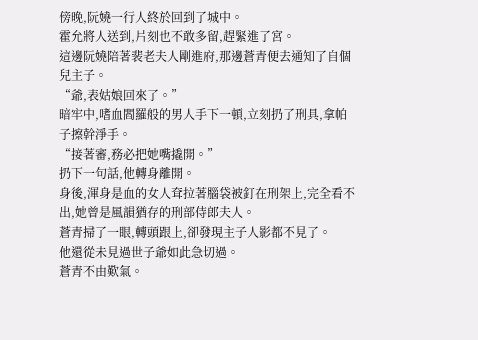傍晚,阮嬈一行人終於回到了城中。
霍允將人送到,片刻也不敢多留,趕緊進了宮。
這邊阮嬈陪著裴老夫人剛進府,那邊蒼青便去通知了自個兒主子。
“爺,表姑娘回來了。”
暗牢中,嗜血閻羅般的男人手下一頓,立刻扔了刑具,拿帕子擦幹淨手。
“接著審,務必把她嘴撬開。”
扔下一句話,他轉身離開。
身後,渾身是血的女人耷拉著腦袋被釘在刑架上,完全看不出,她曾是風韻猶存的刑部侍郎夫人。
蒼青掃了一眼,轉頭跟上,卻發現主子人影都不見了。
他還從未見過世子爺如此急切過。
蒼青不由歎氣。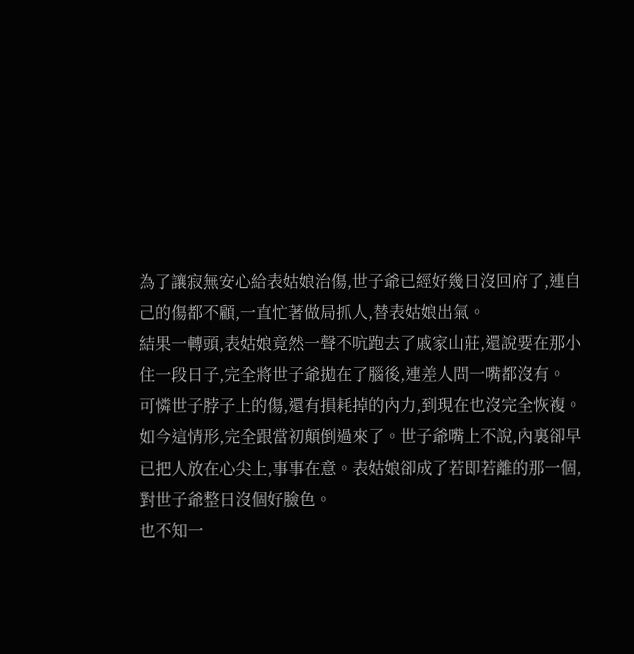為了讓寂無安心給表姑娘治傷,世子爺已經好幾日沒回府了,連自己的傷都不顧,一直忙著做局抓人,替表姑娘出氣。
結果一轉頭,表姑娘竟然一聲不吭跑去了戚家山莊,還說要在那小住一段日子,完全將世子爺拋在了腦後,連差人問一嘴都沒有。
可憐世子脖子上的傷,還有損耗掉的內力,到現在也沒完全恢複。
如今這情形,完全跟當初顛倒過來了。世子爺嘴上不說,內裏卻早已把人放在心尖上,事事在意。表姑娘卻成了若即若離的那一個,對世子爺整日沒個好臉色。
也不知一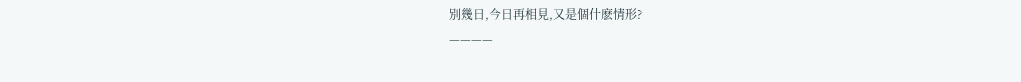別幾日,今日再相見,又是個什麽情形?
————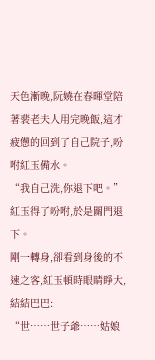天色漸晚,阮嬈在春暉堂陪著裴老夫人用完晚飯,這才疲憊的回到了自己院子,吩咐紅玉備水。
“我自己洗,你退下吧。”
紅玉得了吩咐,於是關門退下。
剛一轉身,卻看到身後的不速之客,紅玉頓時眼睛睜大,結結巴巴:
“世……世子爺……姑娘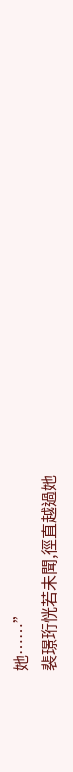她……”
裴璟珩恍若未聞,徑直越過她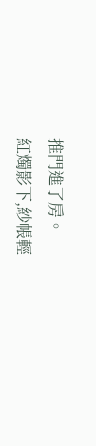推門進了房。
紅燭影下,紗帳輕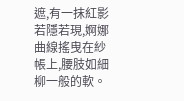遮,有一抹紅影若隱若現,婀娜曲線搖曳在紗帳上,腰肢如細柳一般的軟。